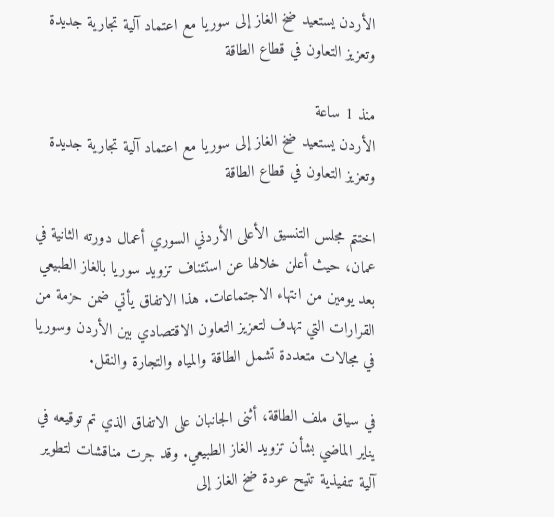الأردن يستعيد ضخ الغاز إلى سوريا مع اعتماد آلية تجارية جديدة وتعزيز التعاون في قطاع الطاقة

منذ 1 ساعة
الأردن يستعيد ضخ الغاز إلى سوريا مع اعتماد آلية تجارية جديدة وتعزيز التعاون في قطاع الطاقة

اختتم مجلس التنسيق الأعلى الأردني السوري أعمال دورته الثانية في عمان، حيث أعلن خلالها عن استئناف تزويد سوريا بالغاز الطبيعي بعد يومين من انتهاء الاجتماعات. هذا الاتفاق يأتي ضمن حزمة من القرارات التي تهدف لتعزيز التعاون الاقتصادي بين الأردن وسوريا في مجالات متعددة تشمل الطاقة والمياه والتجارة والنقل.

في سياق ملف الطاقة، أثنى الجانبان على الاتفاق الذي تم توقيعه في يناير الماضي بشأن تزويد الغاز الطبيعي. وقد جرت مناقشات لتطوير آلية تنفيذية تتيح عودة ضخ الغاز إلى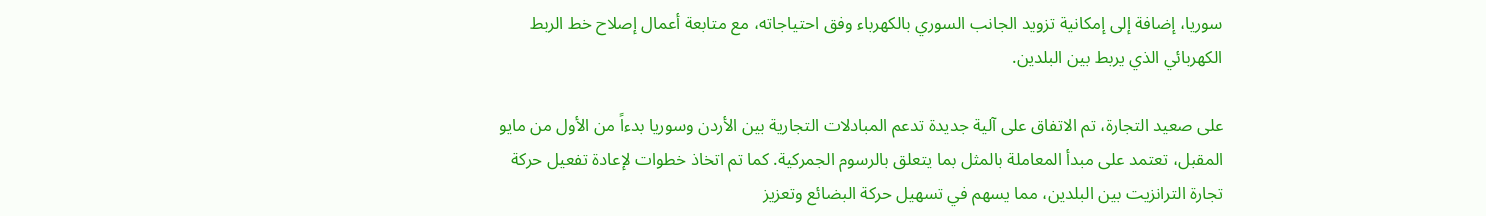سوريا، إضافة إلى إمكانية تزويد الجانب السوري بالكهرباء وفق احتياجاته، مع متابعة أعمال إصلاح خط الربط الكهربائي الذي يربط بين البلدين.

على صعيد التجارة، تم الاتفاق على آلية جديدة تدعم المبادلات التجارية بين الأردن وسوريا بدءاً من الأول من مايو المقبل، تعتمد على مبدأ المعاملة بالمثل بما يتعلق بالرسوم الجمركية. كما تم اتخاذ خطوات لإعادة تفعيل حركة تجارة الترانزيت بين البلدين، مما يسهم في تسهيل حركة البضائع وتعزيز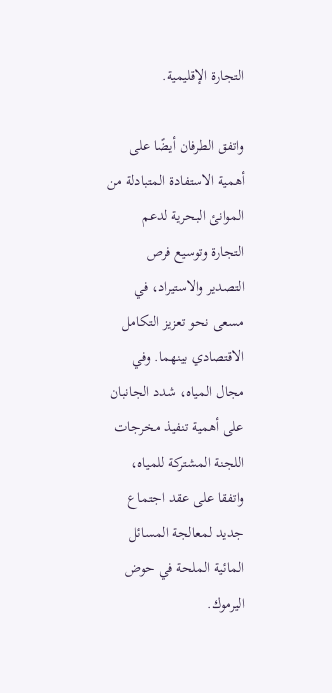التجارة الإقليمية.

واتفق الطرفان أيضًا على أهمية الاستفادة المتبادلة من الموانئ البحرية لدعم التجارة وتوسيع فرص التصدير والاستيراد، في مسعى نحو تعزيز التكامل الاقتصادي بينهما. وفي مجال المياه، شدد الجانبان على أهمية تنفيذ مخرجات اللجنة المشتركة للمياه، واتفقا على عقد اجتماع جديد لمعالجة المسائل المائية الملحة في حوض اليرموك.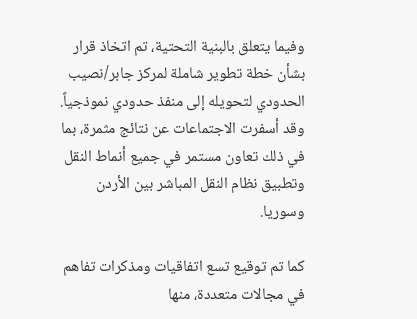وفيما يتعلق بالبنية التحتية، تم اتخاذ قرار بشأن خطة تطوير شاملة لمركز جابر/نصيب الحدودي لتحويله إلى منفذ حدودي نموذجياً. وقد أسفرت الاجتماعات عن نتائج مثمرة، بما في ذلك تعاون مستمر في جميع أنماط النقل وتطبيق نظام النقل المباشر بين الأردن وسوريا.

كما تم توقيع تسع اتفاقيات ومذكرات تفاهم في مجالات متعددة، منها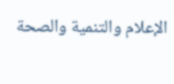الإعلام والتنمية والصحة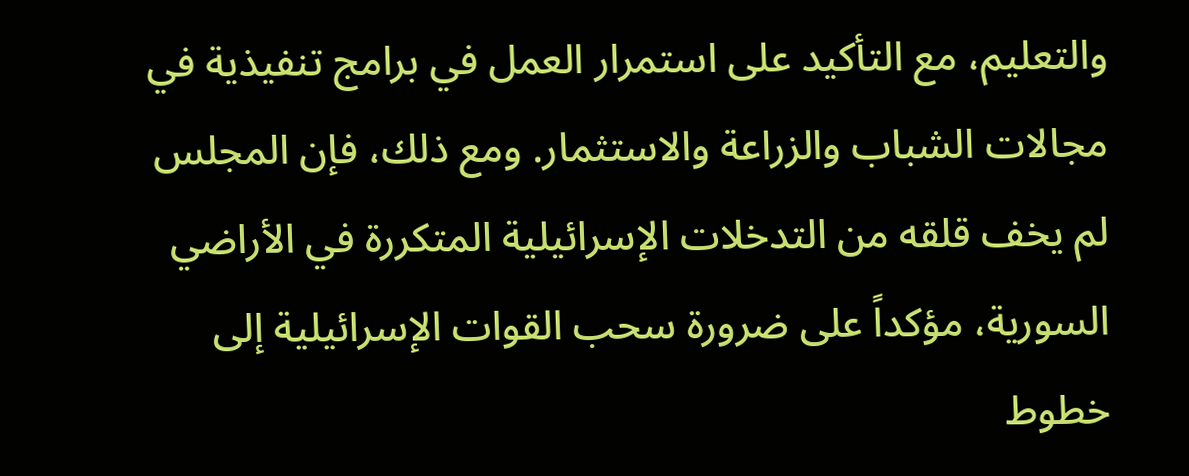والتعليم، مع التأكيد على استمرار العمل في برامج تنفيذية في مجالات الشباب والزراعة والاستثمار. ومع ذلك، فإن المجلس لم يخف قلقه من التدخلات الإسرائيلية المتكررة في الأراضي السورية، مؤكداً على ضرورة سحب القوات الإسرائيلية إلى خطوط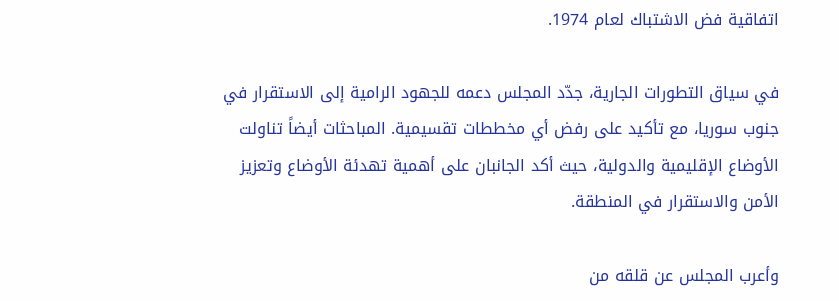اتفاقية فض الاشتباك لعام 1974.

في سياق التطورات الجارية، جدّد المجلس دعمه للجهود الرامية إلى الاستقرار في جنوب سوريا، مع تأكيد على رفض أي مخططات تقسيمية. المباحثات أيضاً تناولت الأوضاع الإقليمية والدولية، حيث أكد الجانبان على أهمية تهدئة الأوضاع وتعزيز الأمن والاستقرار في المنطقة.

وأعرب المجلس عن قلقه من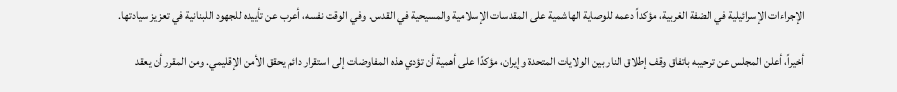الإجراءات الإسرائيلية في الضفة الغربية، مؤكداً دعمه للوصاية الهاشمية على المقدسات الإسلامية والمسيحية في القدس. وفي الوقت نفسه، أعرب عن تأييده للجهود اللبنانية في تعزيز سيادتها.

أخيراً، أعلن المجلس عن ترحيبه باتفاق وقف إطلاق النار بين الولايات المتحدة وإيران، مؤكدًا على أهمية أن تؤدي هذه المفاوضات إلى استقرار دائم يحقق الأمن الإقليمي. ومن المقرر أن يعقد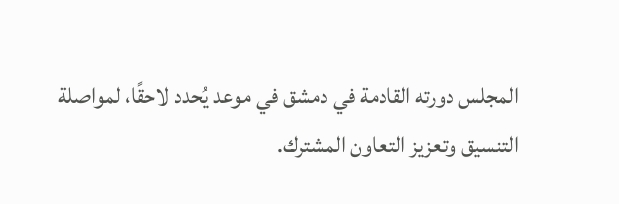المجلس دورته القادمة في دمشق في موعد يُحدد لاحقًا، لمواصلة التنسيق وتعزيز التعاون المشترك.